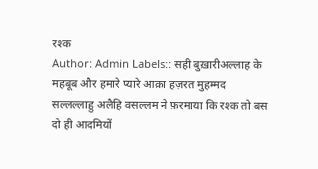रश्क
Author: Admin Labels:: सही बुख़ारीअल्लाह के महबूब और हमारे प्यारे आक़ा हज़रत मुहम्मद सल्लल्लाहु अलैहि वसल्लम ने फ़रमाया कि रश्क तो बस दो ही आदमियों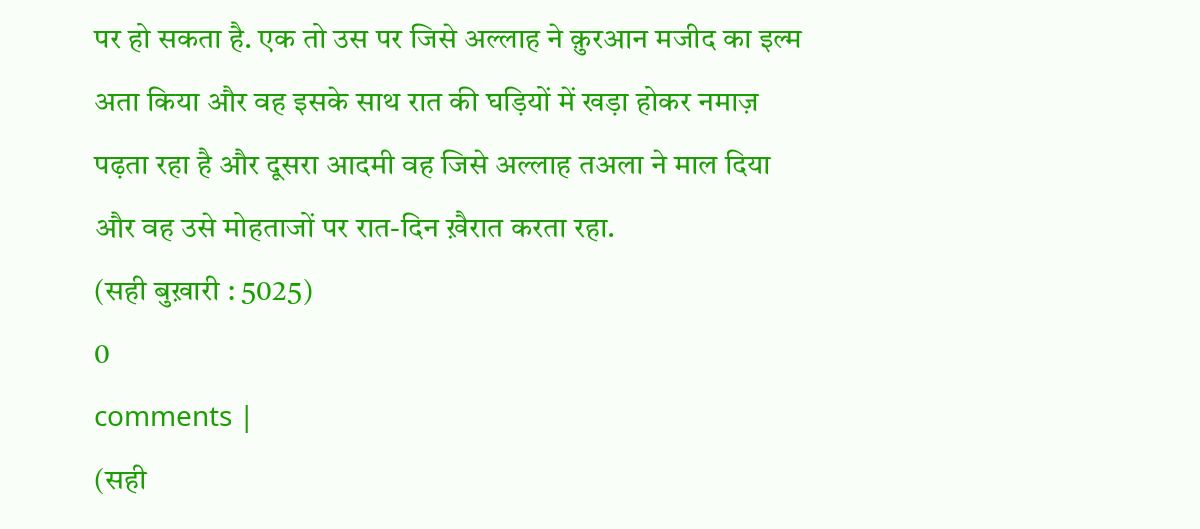पर हो सकता है. एक तो उस पर जिसे अल्लाह ने क़ुरआन मजीद का इल्म अता किया और वह इसके साथ रात की घड़ियों में खड़ा होकर नमाज़ पढ़ता रहा है और दूसरा आदमी वह जिसे अल्लाह तअला ने माल दिया और वह उसे मोहताजों पर रात-दिन ख़ैरात करता रहा.
(सही बुख़ारी : 5025)
0
comments |
(सही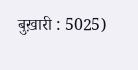बुख़ारी : 5025)